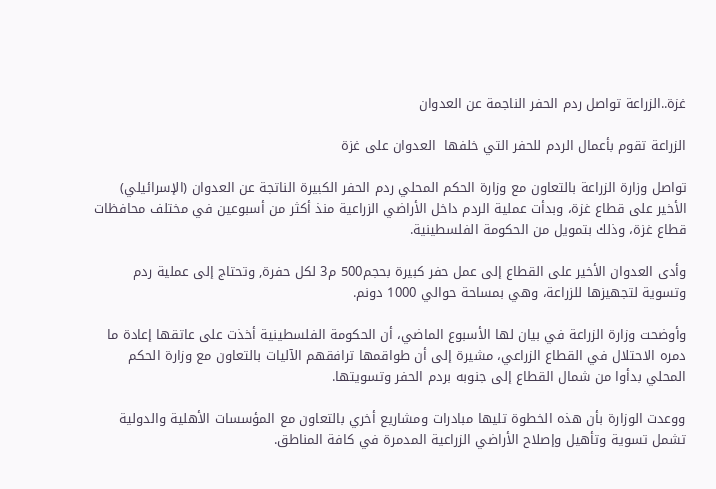غزة..الزراعة تواصل ردم الحفر الناجمة عن العدوان

الزراعة تقوم بأعمال الردم للحفر التي خلفها  العدوان على غزة

تواصل وزارة الزراعة بالتعاون مع وزارة الحكم المحلي ردم الحفر الكبيرة الناتجة عن العدوان (الإسرائيلي) الأخير على قطاع غزة، وبدأت عملية الردم داخل الأراضي الزراعية منذ أكثر من أسبوعين في مختلف محافظات قطاع غزة، وذلك بتمويل من الحكومة الفلسطينية.

وأدى العدوان الأخير على القطاع إلى عمل حفر كبيرة بحجم500 م3 لكل حفرة, وتحتاج إلى عملية ردم وتسوية لتجهيزها للزراعة، وهي بمساحة حوالي 1000 دونم.

وأوضحت وزارة الزراعة في بيان لها الأسبوع الماضي، أن الحكومة الفلسطينية أخذت على عاتقها إعادة ما دمره الاحتلال في القطاع الزراعي، مشيرة إلى أن طواقمها ترافقهم الآليات بالتعاون مع وزارة الحكم المحلي بدأوا من شمال القطاع إلى جنوبه بردم الحفر وتسويتها.

ووعدت الوزارة بأن هذه الخطوة تليها مبادرات ومشاريع أخري بالتعاون مع المؤسسات الأهلية والدولية تشمل تسوية وتأهيل وإصلاح الأراضي الزراعية المدمرة في كافة المناطق.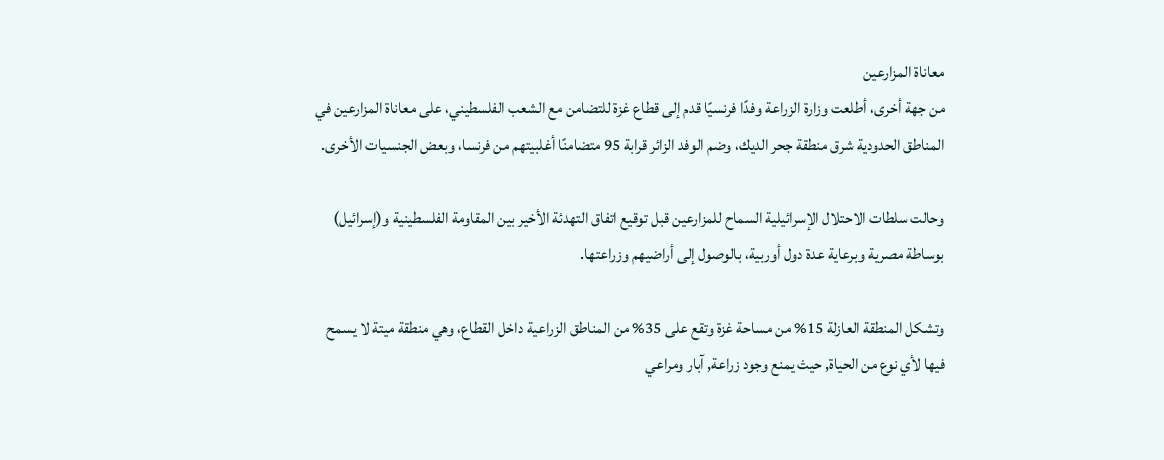معاناة المزارعين
من جهة أخرى، أطلعت وزارة الزراعة وفدًا فرنسيًا قدم إلى قطاع غزة للتضامن مع الشعب الفلسطيني، على معاناة المزارعين في المناطق الحدودية شرق منطقة جحر الديك، وضم الوفد الزائر قرابة 95 متضامنًا أغلبيتهم من فرنسا، وبعض الجنسيات الأخرى.

وحالت سلطات الاحتلال الإسرائيلية السماح للمزارعين قبل توقيع اتفاق التهدئة الأخير بين المقاومة الفلسطينية و(إسرائيل) بوساطة مصرية وبرعاية عدة دول أوربية، بالوصول إلى أراضيهم وزراعتها.

وتشكل المنطقة العازلة 15% من مساحة غزة وتقع على 35% من المناطق الزراعية داخل القطاع، وهي منطقة ميتة لا يسمح فيها لأي نوع من الحياة, حيث يمنع وجود زراعة, آبار ومراعي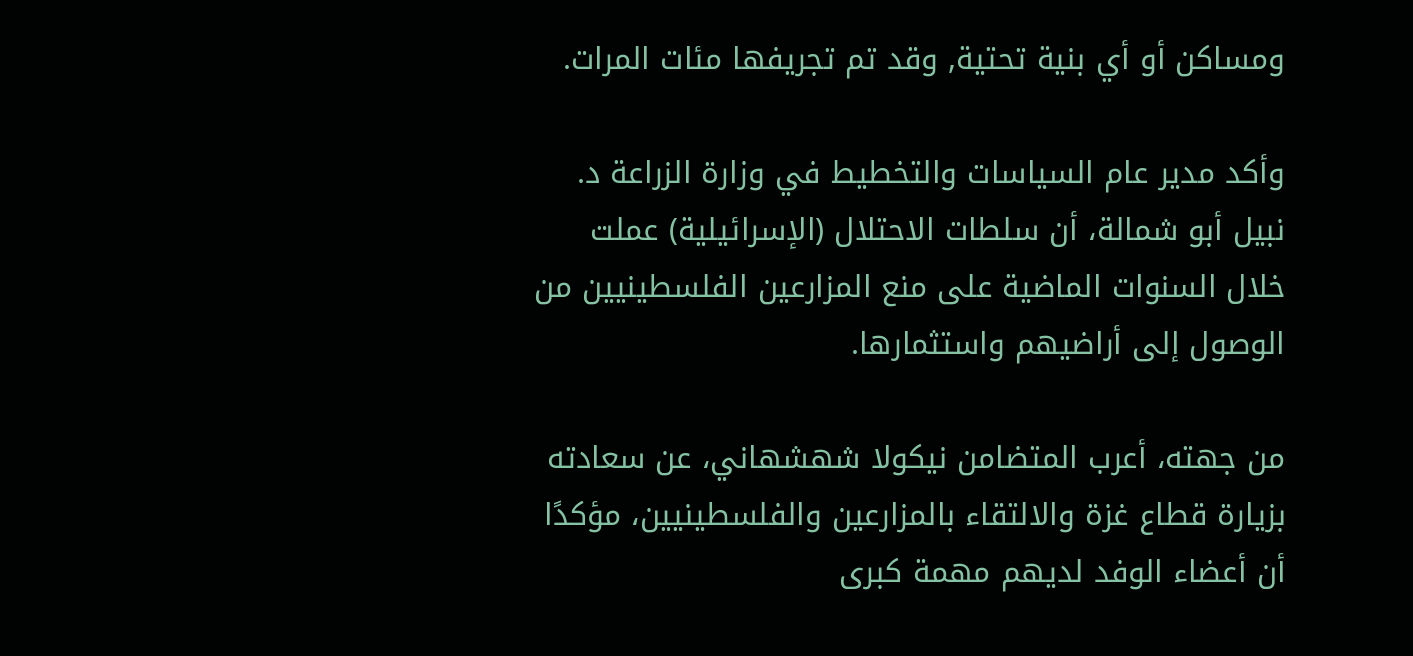ومساكن أو أي بنية تحتية, وقد تم تجريفها مئات المرات.

وأكد مدير عام السياسات والتخطيط في وزارة الزراعة د. نبيل أبو شمالة، أن سلطات الاحتلال (الإسرائيلية) عملت خلال السنوات الماضية على منع المزارعين الفلسطينيين من الوصول إلى أراضيهم واستثمارها.

من جهته، أعرب المتضامن نيكولا شهشهاني، عن سعادته بزيارة قطاع غزة والالتقاء بالمزارعين والفلسطينيين، مؤكدًا أن أعضاء الوفد لديهم مهمة كبرى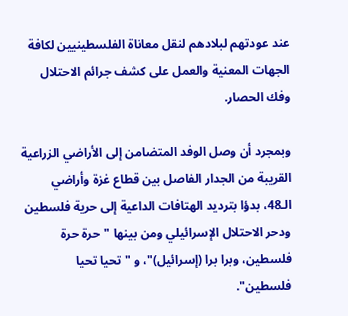عند عودتهم لبلادهم لنقل معاناة الفلسطينيين لكافة الجهات المعنية والعمل على كشف جرائم الاحتلال وفك الحصار.

وبمجرد أن وصل الوفد المتضامن إلى الأراضي الزراعية القريبة من الجدار الفاصل بين قطاع غزة وأراضي الـ48، بدؤا بترديد الهتافات الداعية إلى حرية فلسطين ودحر الاحتلال الإسرائيلي ومن بينها "حرة حرة فلسطين، وبرا برا (إسرائيل)"، و "تحيا تحيا فلسطين".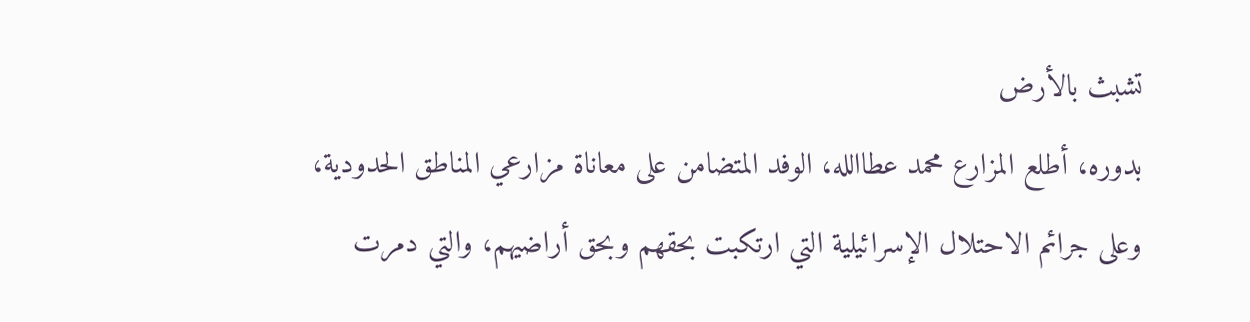تشبث بالأرض
بدوره، أطلع المزارع محمد عطاالله، الوفد المتضامن على معاناة مزارعي المناطق الحدودية، وعلى جرائم الاحتلال الإسرائيلية التي ارتكبت بحقهم وبحق أراضيهم، والتي دمرت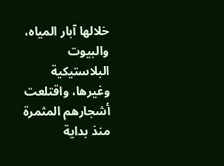خلالها آبار المياه، والبيوت البلاستيكية وغيرها، واقتلعت أشجارهم المثمرة منذ بداية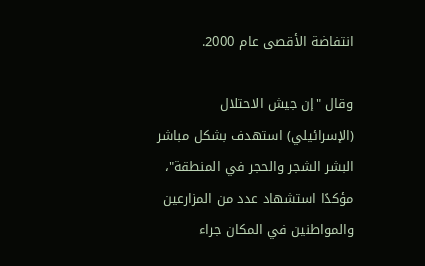انتفاضة الأقصى عام 2000.

وقال "إن جيش الاحتلال (الإسرائيلي) استهدف بشكل مباشر البشر الشجر والحجر في المنطقة"، مؤكدًا استشهاد عدد من المزارعين والمواطنين في المكان جراء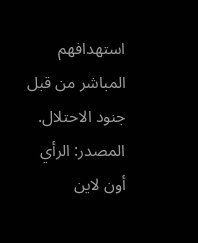استهدافهم المباشر من قبل جنود الاحتلال.
المصدر: الرأي أون لاين